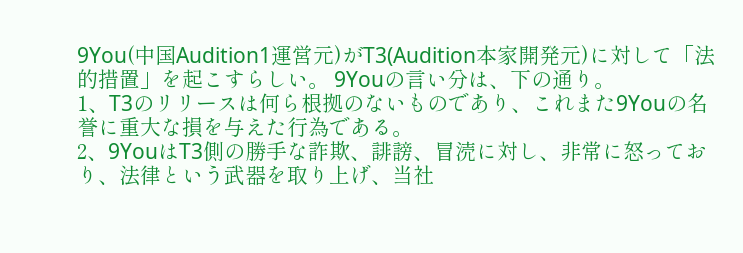9You(中国Audition1運営元)がT3(Audition本家開発元)に対して「法的措置」を起こすらしい。 9Youの言い分は、下の通り。
1、T3のリリースは何ら根拠のないものであり、これまた9Youの名誉に重大な損を与えた行為である。
2、9YouはT3側の勝手な詐欺、誹謗、冒涜に対し、非常に怒っており、法律という武器を取り上げ、当社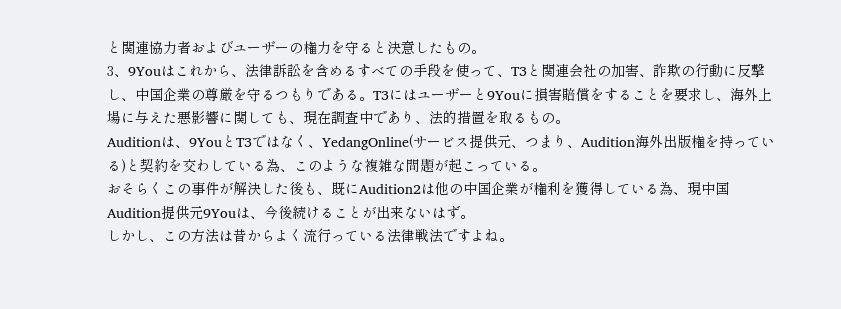と関連協力者およびユーザーの権力を守ると決意したもの。
3、9Youはこれから、法律訴訟を含めるすべての手段を使って、T3と関連会社の加害、詐欺の行動に反撃し、中国企業の尊厳を守るつもりである。T3にはユーザーと9Youに損害賠償をすることを要求し、海外上場に与えた悪影響に関しても、現在調査中であり、法的措置を取るもの。
Auditionは、9YouとT3ではなく、YedangOnline(サービス提供元、つまり、Audition海外出版権を持っている)と契約を交わしている為、このような複雑な問題が起こっている。
おそらくこの事件が解決した後も、既にAudition2は他の中国企業が権利を獲得している為、現中国Audition提供元9Youは、今後続けることが出来ないはず。
しかし、この方法は昔からよく流行っている法律戦法ですよね。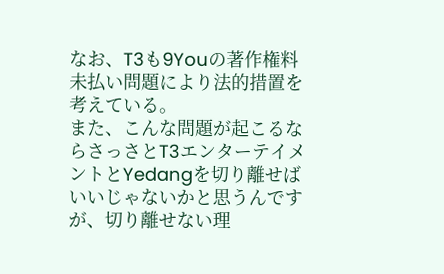なお、T3も9Youの著作権料未払い問題により法的措置を考えている。
また、こんな問題が起こるならさっさとT3エンターテイメントとYedangを切り離せばいいじゃないかと思うんですが、切り離せない理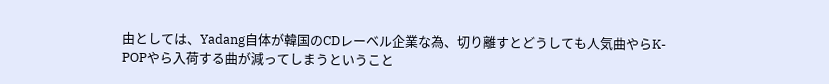由としては、Yadang自体が韓国のCDレーベル企業な為、切り離すとどうしても人気曲やらK-POPやら入荷する曲が減ってしまうということ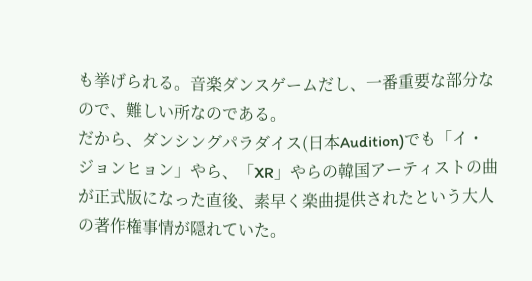も挙げられる。音楽ダンスゲームだし、一番重要な部分なので、難しい所なのである。
だから、ダンシングパラダイス(日本Audition)でも「イ・ジョンヒョン」やら、「XR」やらの韓国アーティストの曲が正式版になった直後、素早く楽曲提供されたという大人の著作権事情が隠れていた。